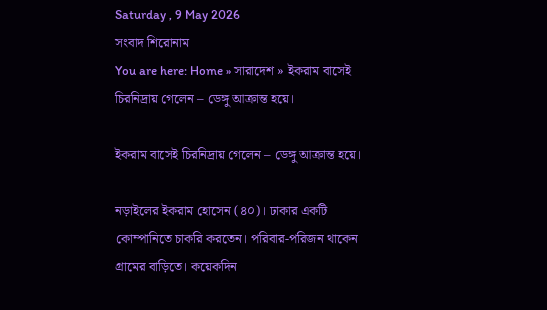Saturday , 9 May 2026
সংবাদ শিরোনাম
You are here: Home » সারাদেশ » ইকরাম বাসেই চিরনিদ্রায় গেলেন – ডেঙ্গু আক্রান্ত হয়ে।

ইকরাম বাসেই চিরনিদ্রায় গেলেন – ডেঙ্গু আক্রান্ত হয়ে।

নড়াইলের ইকরাম হোসেন (৪০)। ঢাকার একটি কোম্পানিতে চাকরি করতেন। পরিবার-পরিজন থাকেন গ্রামের বাড়িতে। কয়েকদিন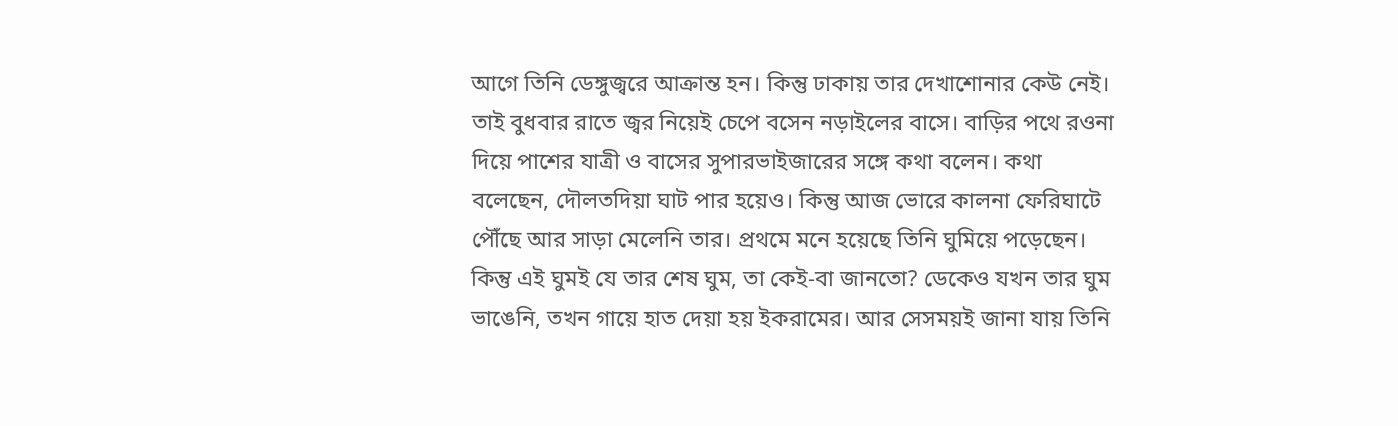আগে তিনি ডেঙ্গুজ্বরে আক্রান্ত হন। কিন্তু ঢাকায় তার দেখাশোনার কেউ নেই। তাই বুধবার রাতে জ্বর নিয়েই চেপে বসেন নড়াইলের বাসে। বাড়ির পথে রওনা দিয়ে পাশের যাত্রী ও বাসের সুপারভাইজারের সঙ্গে কথা বলেন। কথা বলেছেন, দৌলতদিয়া ঘাট পার হয়েও। কিন্তু আজ ভোরে কালনা ফেরিঘাটে পৌঁছে আর সাড়া মেলেনি তার। প্রথমে মনে হয়েছে তিনি ঘুমিয়ে পড়েছেন। কিন্তু এই ঘুমই যে তার শেষ ঘুম, তা কেই-বা জানতো? ডেকেও যখন তার ঘুম ভাঙেনি, তখন গায়ে হাত দেয়া হয় ইকরামের। আর সেসময়ই জানা যায় তিনি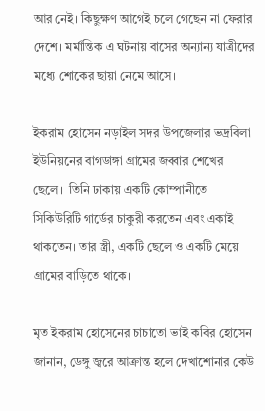আর নেই। কিছুক্ষণ আগেই চলে গেছেন না ফেরার দেশে। মর্মান্তিক এ ঘটনায় বাসের অন্যান্য যাত্রীদের মধ্যে শোকের ছায়া নেমে আসে।

ইকরাম হোসেন নড়াইল সদর উপজেলার ভদ্রবিলা ইউনিয়নের বাগডাঙ্গা গ্রামের জব্বার শেখের ছেলে।  তিনি ঢাকায় একটি কোম্পানীতে সিকিউরিটি গার্ডের চাকুরী করতেন এবং একাই থাকতেন। তার স্ত্রী, একটি ছেলে ও একটি মেয়ে গ্রামের বাড়িতে থাকে।

মৃত ইকরাম হোসেনের চাচাতো ভাই কবির হোসেন জানান, ডেঙ্গু জ্বরে আক্রান্ত হলে দেখাশোনার কেউ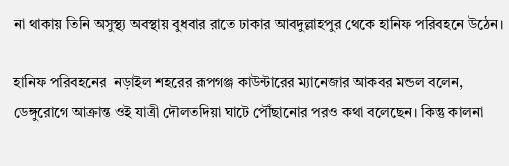না থাকায় তিনি অসুস্থ্য অবস্থায় বুধবার রাতে ঢাকার আবদুল্লাহপুর থেকে হানিফ পরিবহনে উঠেন।

হানিফ পরিবহনের  নড়াইল শহরের রূপগঞ্জ কাউন্টারের ম্যানেজার আকবর মন্ডল বলেন, ডেঙ্গুরোগে আক্রান্ত ওই যাত্রী দৌলতদিয়া ঘাটে পৌঁছানোর পরও কথা বলেছেন। কিন্তু কালনা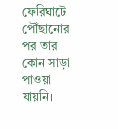ফেরিঘাটে পৌঁছানোর পর তার কোন সাড়া পাওয়া যায়নি।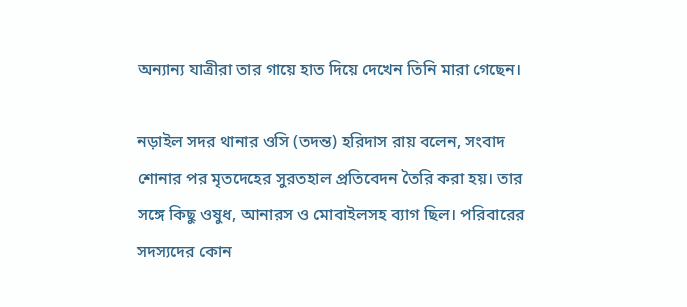অন্যান্য যাত্রীরা তার গায়ে হাত দিয়ে দেখেন তিনি মারা গেছেন।

নড়াইল সদর থানার ওসি (তদন্ত) হরিদাস রায় বলেন, সংবাদ শোনার পর মৃতদেহের সুরতহাল প্রতিবেদন তৈরি করা হয়। তার সঙ্গে কিছু ওষুধ, আনারস ও মোবাইলসহ ব্যাগ ছিল। পরিবারের সদস্যদের কোন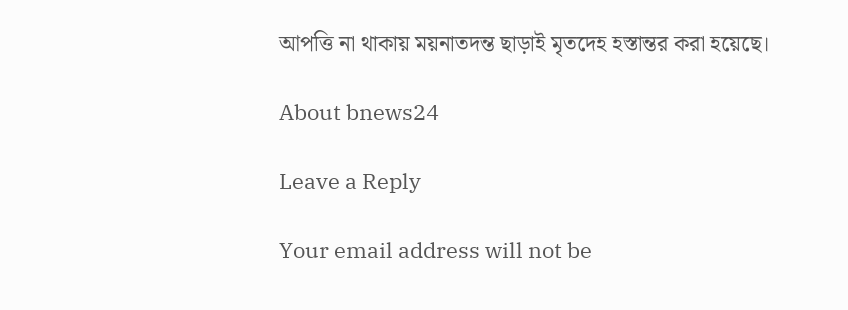আপত্তি না থাকায় ময়নাতদন্ত ছাড়াই মৃতদেহ হস্তান্তর করা হয়েছে।

About bnews24

Leave a Reply

Your email address will not be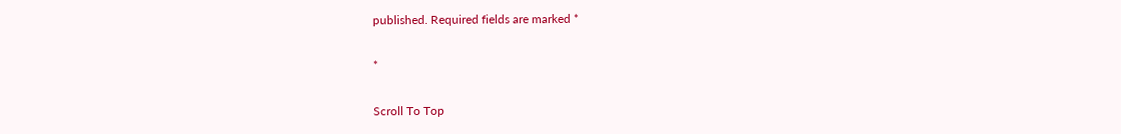published. Required fields are marked *

*

Scroll To Top